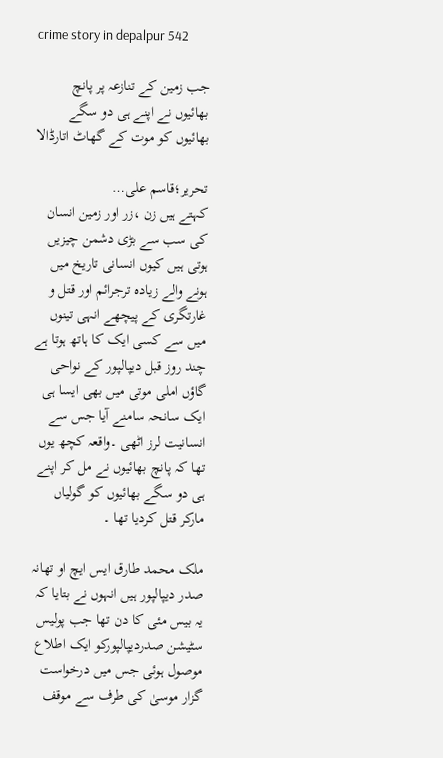crime story in depalpur 542

جب زمین کے تنازعہ پر پانچ بھائیوں نے اپنے ہی دو سگے بھائیوں کو موت کے گھاٹ اتارڈالا

تحریر؛قاسم علی…
کہتے ہیں زن ،زر اور زمین انسان کی سب سے بڑی دشمن چیزیں ہوتی ہیں کیوں انسانی تاریخ میں ہونے والے زیادہ ترجرائم اور قتل و غارتگری کے پیچھے انہی تینوں میں سے کسی ایک کا ہاتھ ہوتا ہے چند روز قبل دیپالپور کے نواحی گاؤں املی موتی میں بھی ایسا ہی ایک سانحہ سامنے آیا جس سے انسانیت لرز اٹھی ۔واقعہ کچھ یوں تھا کہ پانچ بھائیوں نے مل کر اپنے ہی دو سگے بھائیوں کو گولیاں مارکر قتل کردیا تھا ۔

ملک محمد طارق ایس ایچ او تھانہ صدر دیپالپور ہیں انہوں نے بتایا کہ
یہ بیس مئی کا دن تھا جب پولیس سٹیشن صدردیپالپورکو ایک اطلاع موصول ہوئی جس میں درخواست گزار موسیٰ کی طرف سے موقف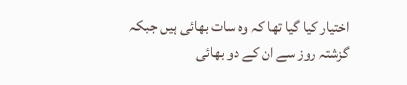اختیار کیا گیا تھا کہ وہ سات بھائی ہیں جبکہ گزشتہ روز سے ان کے دو بھائی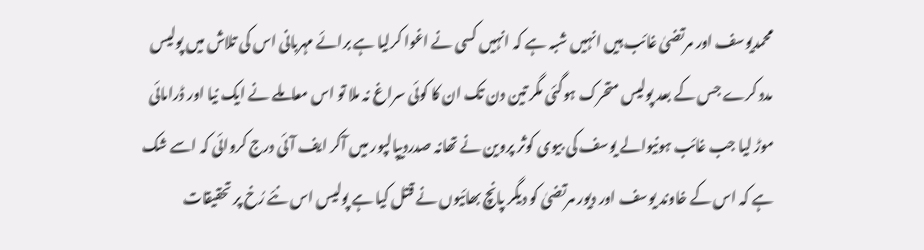محمدیوسف اور مرتضیٰ غائب ہیں انہیں شبہ ہے کہ انہیں کسی نے اغوا کرلیا ہے برائے مہربانی اس کی تلاش میں پولیس مدد کرے جس کے بعد پولیس متحرک ہوگئی مگر تین دن تک ان کا کوئی سراغ نہ ملا تو اس معاملے نے ایک نیا اور ڈرامائی موڑ لیا جب غائب ہونیوالے یوسف کی بیوی کوثر پروین نے تھانہ صدردیپالپور میں آکر ایف آئی درج کروائی کہ اسے شک ہے کہ اس کے خاوند یوسف اور دیور مرتضیٰ کو دیگر پانچ بھائیوں نے قتل کیا ہے پولیس اس نئے رُخ پر تحقیقات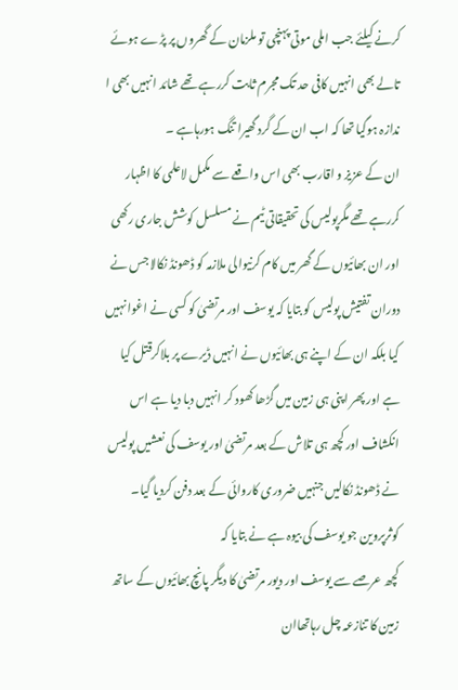کرنے کیلئے جب املی موتی پہنچی تو ملزمان کے گھروں پر پڑے ہوئے تالے بھی انہیں کافی حد تک مجرم ثابت کررہے تھے شائد انہیں بھی ا ندازہ ہوگیا تھا کہ اب ان کے گرد گھیرا تنگ ہورہاہے ۔
ان کے عزیز و اقارب بھی اس واقعے سے مکمل لاعلمی کا اظہار کررہے تھے مگرپولیس کی تحقیقاتی ٹیم نے مسلسل کوشش جاری رکھی اور ان بھائیوں کے گھر میں کام کرنیوالی ملازمہ کو ڈھونڈ نکالا جس نے دوران تفتیش پولیس کو بتایا کہ یوسف اور مرتضیٰ کو کسی نے اغوا نہیں کیا بلکہ ان کے اپنے ہی بھائیوں نے انہیں ڈیرے پر بلاکرقتل کیا ہے اور پھر اپنی ہی زمین میں گڑھا کھود کر انہیں دبا دیا ہے اس انکشاف اور کچھ ہی تلاش کے بعد مرتضیٰ اور یوسف کی نعشیں پولیس نے ڈھونڈ نکالیں جنہیں ضروری کاروائی کے بعد دفن کردیا گیا۔
کوثرپروین جو یوسف کی بیوہ ہے نے بتایا کہ
کچھ عرصے سے یوسف اور دیور مرتضیٰ کا دیگر پانچ بھائیوں کے ساتھ زمین کا تنازعہ چل رہاتھاان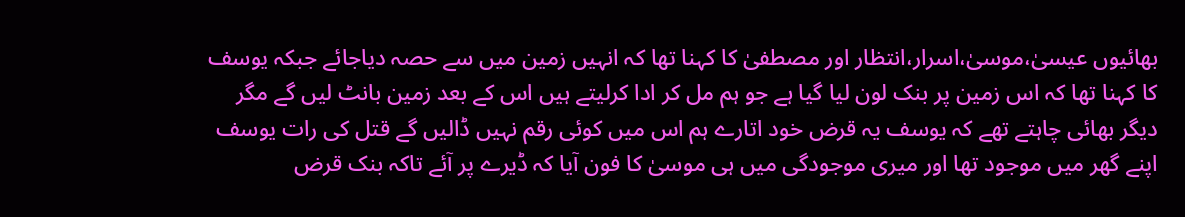بھائیوں عیسیٰ،موسیٰ،اسرار،انتظار اور مصطفیٰ کا کہنا تھا کہ انہیں زمین میں سے حصہ دیاجائے جبکہ یوسف کا کہنا تھا کہ اس زمین پر بنک لون لیا گیا ہے جو ہم مل کر ادا کرلیتے ہیں اس کے بعد زمین بانٹ لیں گے مگر دیگر بھائی چاہتے تھے کہ یوسف یہ قرض خود اتارے ہم اس میں کوئی رقم نہیں ڈالیں گے قتل کی رات یوسف اپنے گھر میں موجود تھا اور میری موجودگی میں ہی موسیٰ کا فون آیا کہ ڈیرے پر آئے تاکہ بنک قرض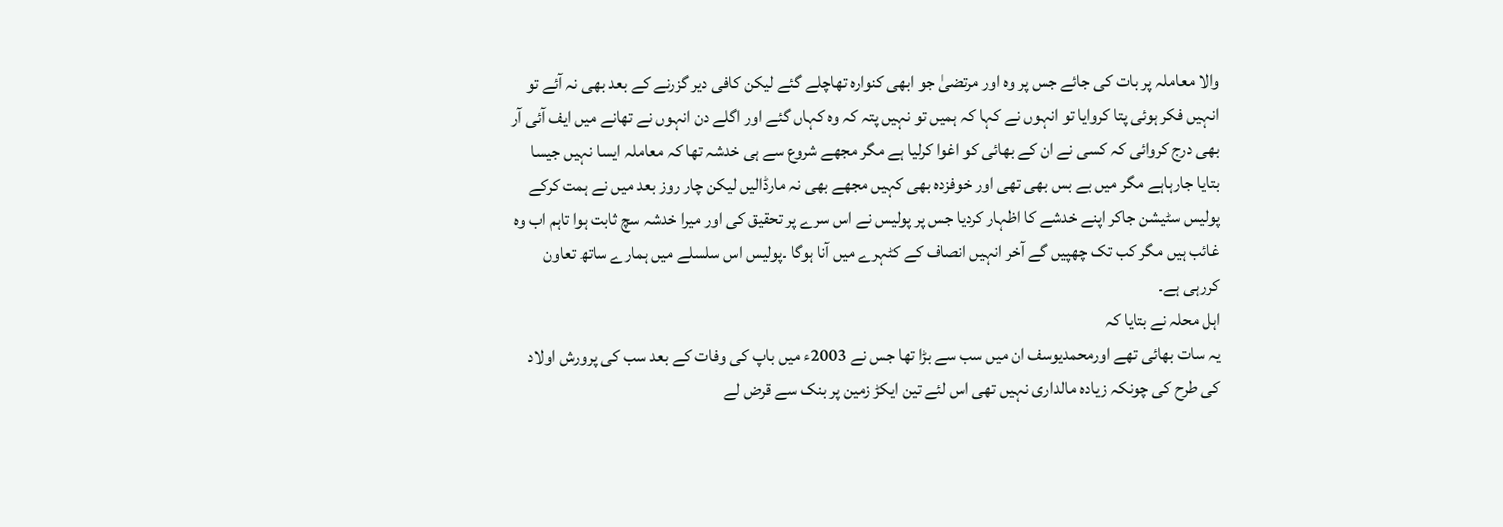والا معاملہ پر بات کی جائے جس پر وہ اور مرتضیٰ جو ابھی کنوارہ تھاچلے گئے لیکن کافی دیر گزرنے کے بعد بھی نہ آئے تو انہیں فکر ہوئی پتا کروایا تو انہوں نے کہا کہ ہمیں تو نہیں پتہ کہ وہ کہاں گئے اور اگلے دن انہوں نے تھانے میں ایف آئی آر بھی درج کروائی کہ کسی نے ان کے بھائی کو اغوا کرلیا ہے مگر مجھے شروع سے ہی خدشہ تھا کہ معاملہ ایسا نہیں جیسا بتایا جارہاہے مگر میں بے بس بھی تھی اور خوفزدہ بھی کہیں مجھے بھی نہ مارڈالیں لیکن چار روز بعد میں نے ہمت کرکے پولیس سٹیشن جاکر اپنے خدشے کا اظہار کردیا جس پر پولیس نے اس سرے پر تحقیق کی اور میرا خدشہ سچ ثابت ہوا تاہم اب وہ غائب ہیں مگر کب تک چھپیں گے آخر انہیں انصاف کے کٹہرے میں آنا ہوگا ۔پولیس اس سلسلے میں ہمارے ساتھ تعاون کررہی ہے۔
اہل محلہ نے بتایا کہ
یہ سات بھائی تھے اورمحمدیوسف ان میں سب سے بڑا تھا جس نے 2003ء میں باپ کی وفات کے بعد سب کی پرورش اولاد کی طرح کی چونکہ زیادہ مالداری نہیں تھی اس لئے تین ایکڑ زمین پر بنک سے قرض لے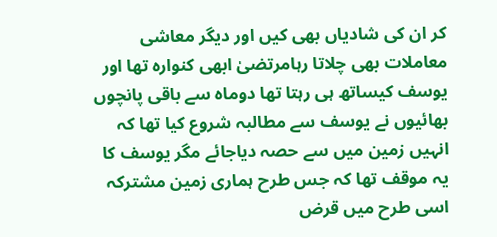کر ان کی شادیاں بھی کیں اور دیگر معاشی معاملات بھی چلاتا رہامرتضیٰ ابھی کنوارہ تھا اور یوسف کیساتھ ہی رہتا تھا دوماہ سے باقی پانچوں بھائیوں نے یوسف سے مطالبہ شروع کیا تھا کہ انہیں زمین میں سے حصہ دیاجائے مگر یوسف کا یہ موقف تھا کہ جس طرح ہماری زمین مشترکہ اسی طرح میں قرض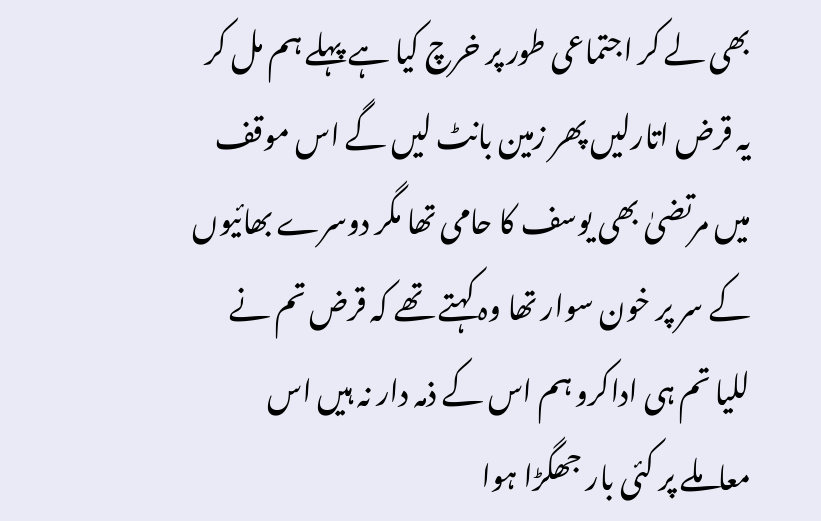بھی لے کر اجتماعی طور پر خرچ کیا ہے پہلے ہم مل کر یہ قرض اتارلیں پھر زمین بانٹ لیں گے اس موقف میں مرتضیٰ بھی یوسف کا حامی تھا مگر دوسرے بھائیوں کے سر پر خون سوار تھا وہ کہتے تھے کہ قرض تم نے للیا تم ہی اداکرو ہم اس کے ذمہ دار نہ ہیں اس معاملے پر کئی بار جھگڑا ہوا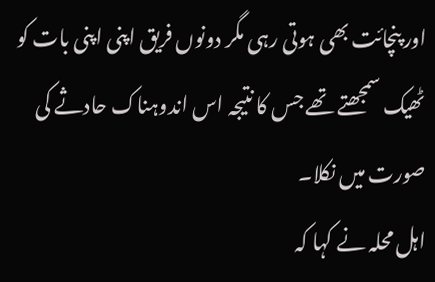اور پنچائت بھی ہوتی رہی مگر دونوں فریق اپنی اپنی بات کو ٹھیک سمجھتے تھے جس کا نتیجہ اس اندوہناک حادثے کی صورت میں نکلا۔
اہل محلہ نے کہا کہ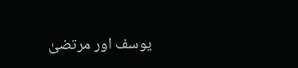یوسف اور مرتضیٰ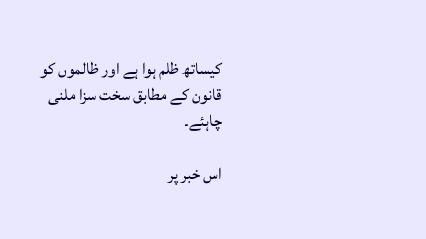کیساتھ ظلم ہوا ہے اور ظالموں کو قانون کے مطابق سخت سزا ملنی چاہئے۔

اس خبر پر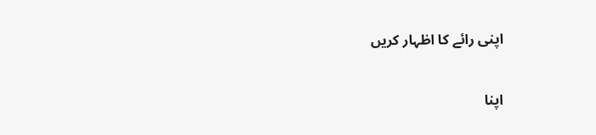اپنی رائے کا اظہار کریں

اپنا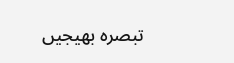تبصرہ بھیجیں